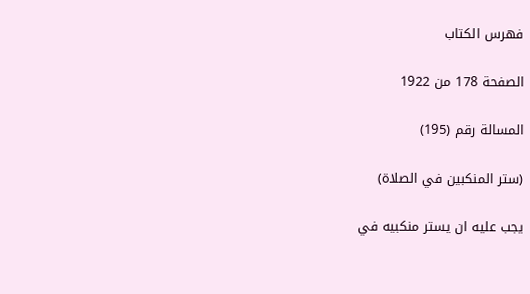فهرس الكتاب

الصفحة 178 من 1922

المسالة رقم (195)

(ستر المنكبين في الصلاة)

يجب عليه ان يستر منكبيه في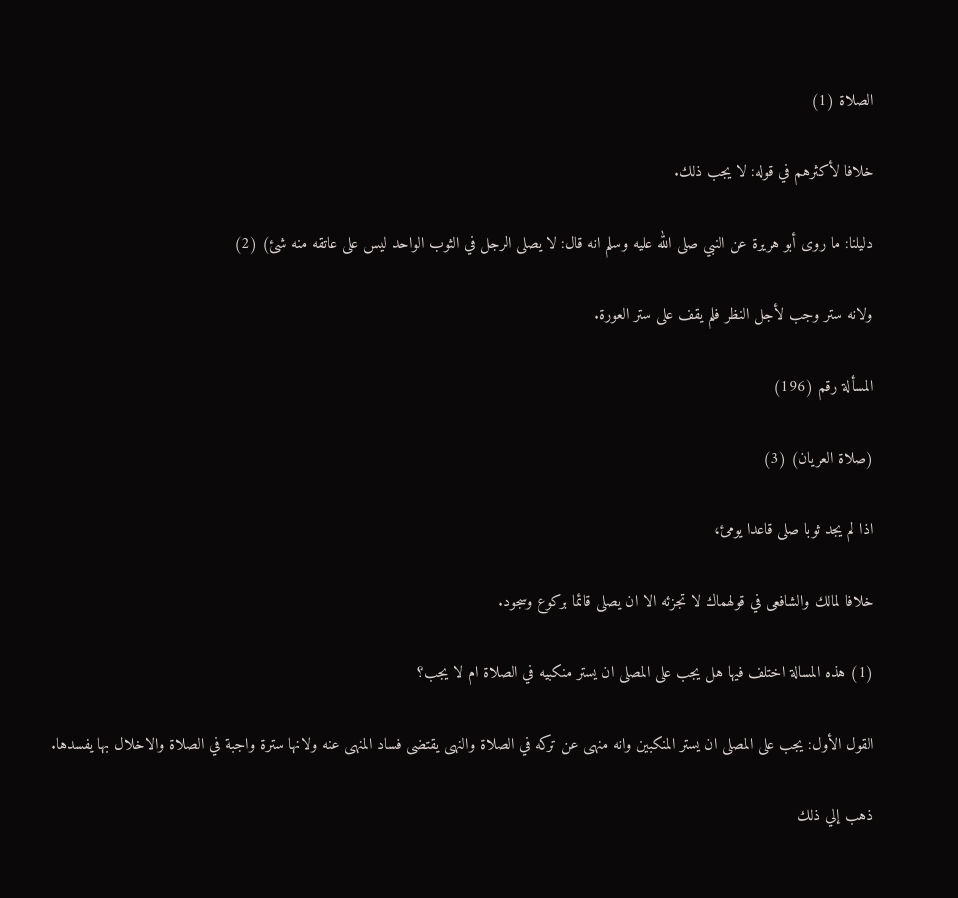الصلاة (1)

خلافا لأكثرهم في قوله: لا يجب ذلك.

دليلنا: ما روى أبو هريرة عن النبي صلى الله عليه وسلم انه قال: لا يصلى الرجل في الثوب الواحد ليس على عاتقه منه شئ) (2)

ولانه ستر وجب لأجل النظر فلم يقف على ستر العورة.

المسألة رقم (196)

(صلاة العريان) (3)

اذا لم يجد ثوبا صلى قاعدا يومئ،

خلافا لمالك والشافعى في قولهماك لا تجزئه الا ان يصلى قائما بركوع وسجود.

(1) هذه المسالة اختلف فيها هل يجب على المصلى ان يستر منكبيه في الصلاة ام لا يجب؟

القول الأول: يجب على المصلى ان يستر المنكبين وانه منهى عن تركه في الصلاة والنهى يقتضى فساد المنهى عنه ولانها سترة واجبة في الصلاة والاخلال بها يفسدها.

ذهب إلي ذلك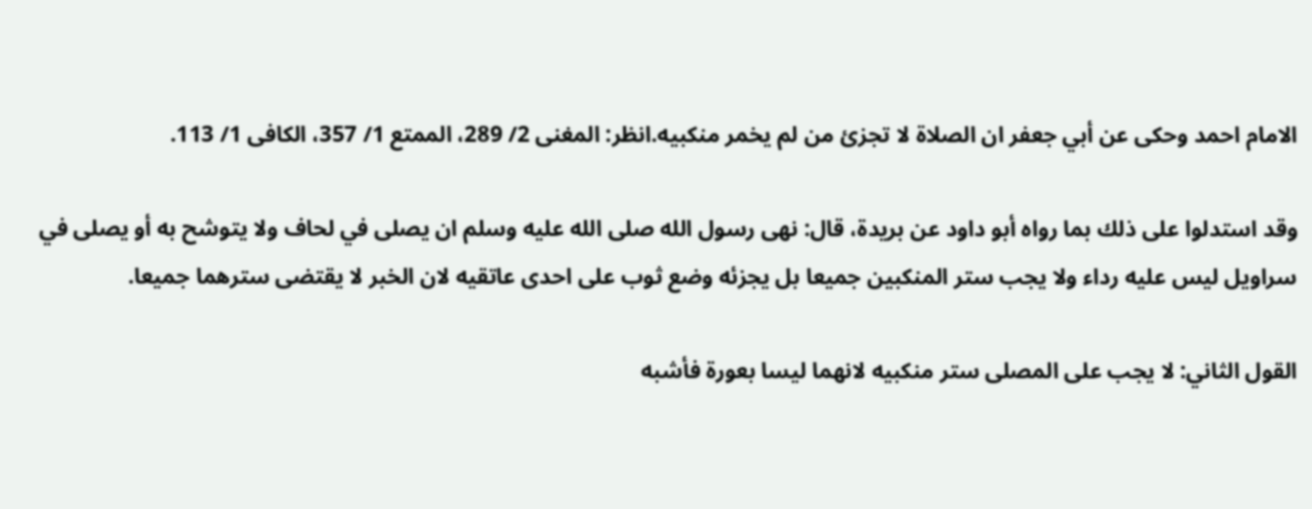الامام احمد وحكى عن أبي جعفر ان الصلاة لا تجزئ من لم يخمر منكبيه.انظر: المغنى 2/ 289، الممتع 1/ 357، الكافى 1/ 113.

وقد استدلوا على ذلك بما رواه أبو داود عن بريدة، قال: نهى رسول الله صلى الله عليه وسلم ان يصلى في لحاف ولا يتوشح به أو يصلى في سراويل ليس عليه رداء ولا يجب ستر المنكبين جميعا بل يجزئه وضع ثوب على احدى عاتقيه لان الخبر لا يقتضى سترهما جميعا.

القول الثاني: لا يجب على المصلى ستر منكبيه لانهما ليسا بعورة فأشبه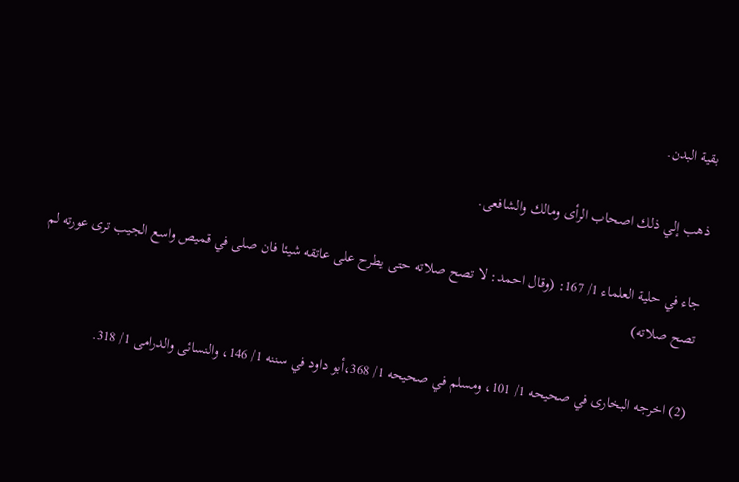بقية البدن.

ذهب إلي ذلك اصحاب الرأى ومالك والشافعى.

جاء في حلية العلماء 1/ 167: (وقال احمد: لا تصح صلاته حتى يطرح على عاتقه شيئا فان صلى في قميص واسع الجيب ترى عورته لم تصح صلاته)

(2) اخرجه البخارى في صحيحه 1/ 101، ومسلم في صحيحه 1/ 368،أبو داود في سننه 1/ 146، والنسائى والدرامى 1/ 318.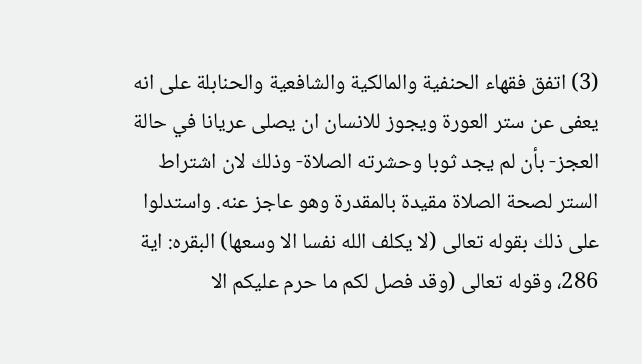(3) اتفق فقهاء الحنفية والمالكية والشافعية والحنابلة على انه يعفى عن ستر العورة ويجوز للانسان ان يصلى عريانا في حالة العجز- بأن لم يجد ثوبا وحشرته الصلاة- وذلك لان اشتراط الستر لصحة الصلاة مقيدة بالمقدرة وهو عاجز عنه. واستدلوا على ذلك بقوله تعالى (لا يكلف الله نفسا الا وسعها) البقره: اية 286، وقوله تعالى (وقد فصل لكم ما حرم عليكم الا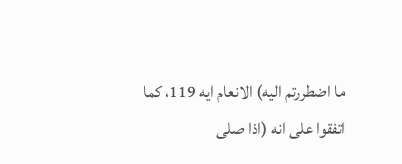ما اضطررتم اليه) الانعام ايه 119، كما اتفقوا على انه (اذا صلى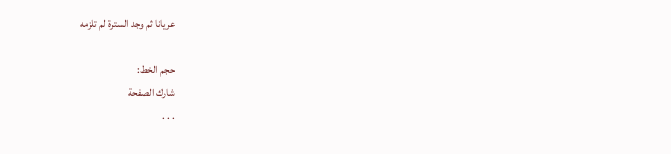عريانا ثم وجد السترة لم تلزمه

حجم الخط:
شارك الصفحة
. . .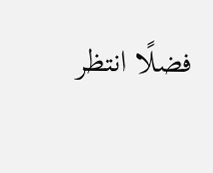فضلًا انتظر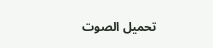تحميل الصوت